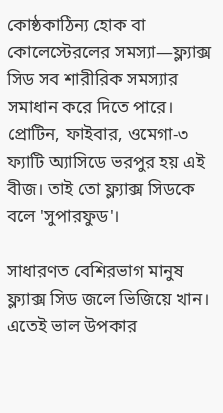কোষ্ঠকাঠিন্য হোক বা কোলেস্টেরলের সমস্যা—ফ্ল্যাক্স সিড সব শারীরিক সমস্যার সমাধান করে দিতে পারে। প্রোটিন, ফাইবার, ওমেগা-৩ ফ্যাটি অ্যাসিডে ভরপুর হয় এই বীজ। তাই তো ফ্ল্যাক্স সিডকে বলে 'সুপারফুড'।

সাধারণত বেশিরভাগ মানুষ ফ্ল্যাক্স সিড জলে ভিজিয়ে খান। এতেই ভাল উপকার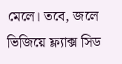মেলে। তবে, জলে ভিজিয়ে ফ্ল্যাক্স সিড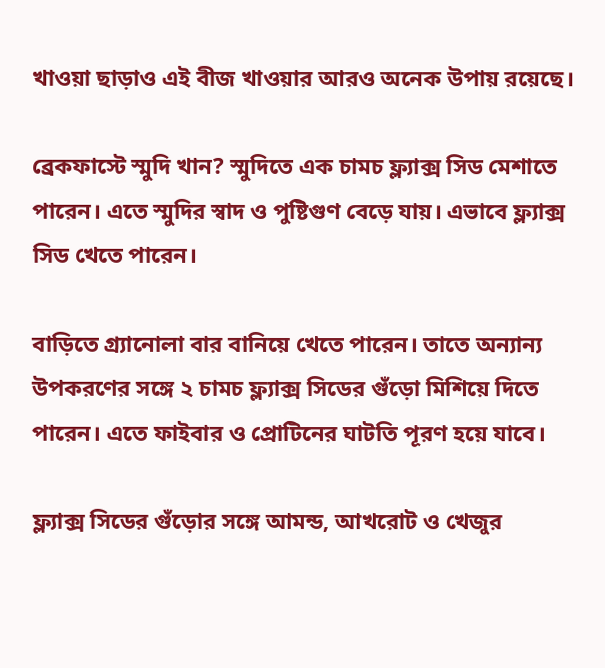খাওয়া ছাড়াও এই বীজ খাওয়ার আরও অনেক উপায় রয়েছে।

ব্রেকফাস্টে স্মুদি খান? স্মুদিতে এক চামচ ফ্ল্যাক্স সিড মেশাতে পারেন। এতে স্মুদির স্বাদ ও পুষ্টিগুণ বেড়ে যায়। এভাবে ফ্ল্যাক্স সিড খেতে পারেন।

বাড়িতে গ্র্যানোলা বার বানিয়ে খেতে পারেন। তাতে অন্যান্য উপকরণের সঙ্গে ২ চামচ ফ্ল্যাক্স সিডের গুঁড়ো মিশিয়ে দিতে পারেন। এতে ফাইবার ও প্রোটিনের ঘাটতি পূরণ হয়ে যাবে।

ফ্ল্যাক্স সিডের গুঁড়োর সঙ্গে আমন্ড, আখরোট ও খেজুর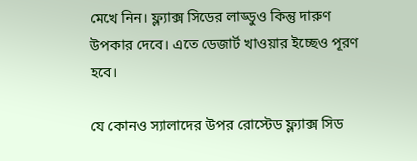মেখে নিন। ফ্ল্যাক্স সিডের লাড্ডুও কিন্তু দারুণ উপকার দেবে। এতে ডেজার্ট খাওয়ার ইচ্ছেও পূরণ হবে।

যে কোনও স্যালাদের উপর রোস্টেড ফ্ল্যাক্স সিড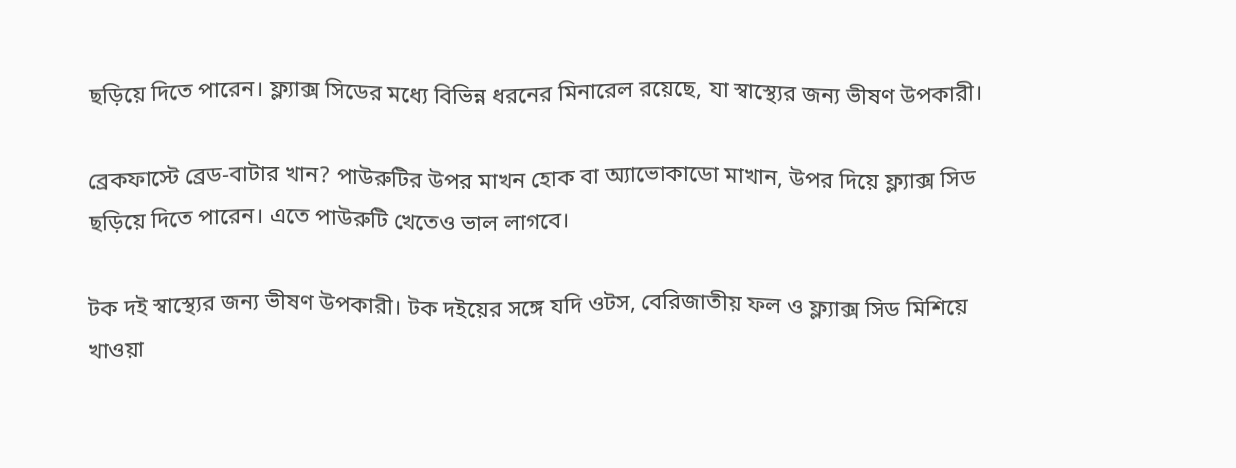ছড়িয়ে দিতে পারেন। ফ্ল্যাক্স সিডের মধ্যে বিভিন্ন ধরনের মিনারেল রয়েছে, যা স্বাস্থ্যের জন্য ভীষণ উপকারী।

ব্রেকফাস্টে ব্রেড-বাটার খান? পাউরুটির উপর মাখন হোক বা অ্যাভোকাডো মাখান, উপর দিয়ে ফ্ল্যাক্স সিড ছড়িয়ে দিতে পারেন। এতে পাউরুটি খেতেও ভাল লাগবে।

টক দই স্বাস্থ্যের জন্য ভীষণ উপকারী। টক দইয়ের সঙ্গে যদি ওটস, বেরিজাতীয় ফল ও ফ্ল্যাক্স সিড মিশিয়ে খাওয়া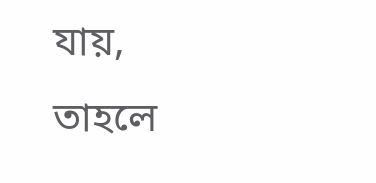যায়, তাহলে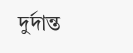দুর্দান্ত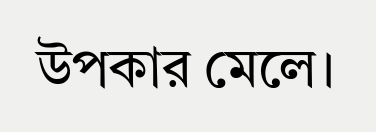উপকার মেলে।